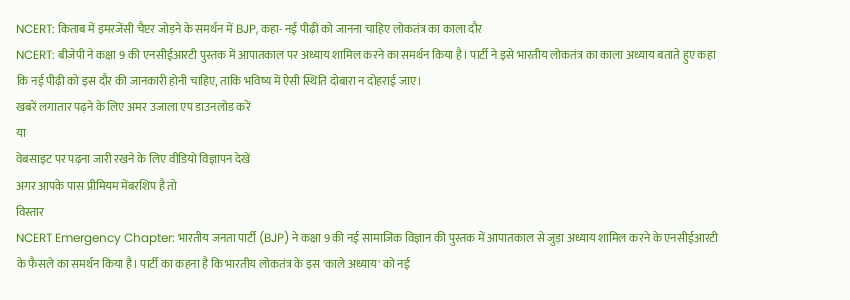NCERT: किताब में इमरजेंसी चैप्टर जोड़ने के समर्थन में BJP, कहा- नई पीढ़ी को जानना चाहिए लोकतंत्र का काला दौर
NCERT: बीजेपी ने कक्षा 9 की एनसीईआरटी पुस्तक में आपातकाल पर अध्याय शामिल करने का समर्थन किया है। पार्टी ने इसे भारतीय लोकतंत्र का काला अध्याय बताते हुए कहा कि नई पीढ़ी को इस दौर की जानकारी होनी चाहिए, ताकि भविष्य में ऐसी स्थिति दोबारा न दोहराई जाए।
खबरें लगातार पढ़ने के लिए अमर उजाला एप डाउनलोड करें
या
वेबसाइट पर पढ़ना जारी रखने के लिए वीडियो विज्ञापन देखें
अगर आपके पास प्रीमियम मेंबरशिप है तो
विस्तार
NCERT Emergency Chapter: भारतीय जनता पार्टी (BJP) ने कक्षा 9 की नई सामाजिक विज्ञान की पुस्तक में आपातकाल से जुड़ा अध्याय शामिल करने के एनसीईआरटी के फैसले का समर्थन किया है। पार्टी का कहना है कि भारतीय लोकतंत्र के इस 'काले अध्याय' को नई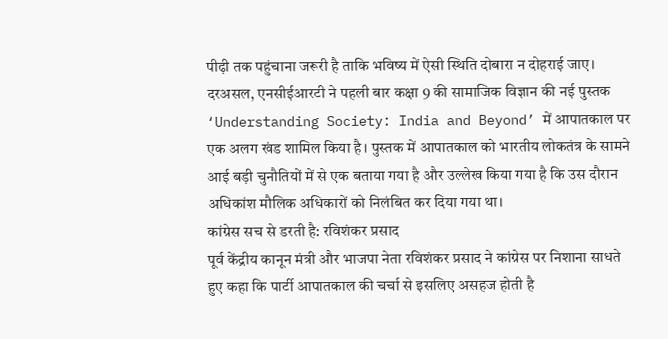पीढ़ी तक पहुंचाना जरूरी है ताकि भविष्य में ऐसी स्थिति दोबारा न दोहराई जाए।
दरअसल, एनसीईआरटी ने पहली बार कक्षा 9 की सामाजिक विज्ञान की नई पुस्तक ‘Understanding Society: India and Beyond’ में आपातकाल पर एक अलग खंड शामिल किया है। पुस्तक में आपातकाल को भारतीय लोकतंत्र के सामने आई बड़ी चुनौतियों में से एक बताया गया है और उल्लेख किया गया है कि उस दौरान अधिकांश मौलिक अधिकारों को निलंबित कर दिया गया था।
कांग्रेस सच से डरती है: रविशंकर प्रसाद
पूर्व केंद्रीय कानून मंत्री और भाजपा नेता रविशंकर प्रसाद ने कांग्रेस पर निशाना साधते हुए कहा कि पार्टी आपातकाल की चर्चा से इसलिए असहज होती है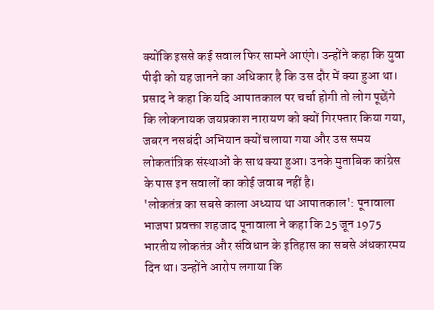क्योंकि इससे कई सवाल फिर सामने आएंगे। उन्होंने कहा कि युवा पीढ़ी को यह जानने का अधिकार है कि उस दौर में क्या हुआ था।
प्रसाद ने कहा कि यदि आपातकाल पर चर्चा होगी तो लोग पूछेंगे कि लोकनायक जयप्रकाश नारायण को क्यों गिरफ्तार किया गया, जबरन नसबंदी अभियान क्यों चलाया गया और उस समय लोकतांत्रिक संस्थाओं के साथ क्या हुआ। उनके मुताबिक कांग्रेस के पास इन सवालों का कोई जवाब नहीं है।
'लोकतंत्र का सबसे काला अध्याय था आपातकाल': पूनावाला
भाजपा प्रवक्ता शहजाद पूनावाला ने कहा कि 25 जून 1975 भारतीय लोकतंत्र और संविधान के इतिहास का सबसे अंधकारमय दिन था। उन्होंने आरोप लगाया कि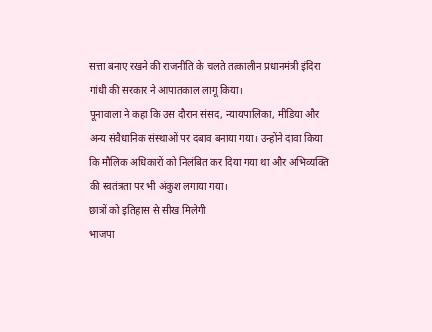सत्ता बनाए रखने की राजनीति के चलते तत्कालीन प्रधानमंत्री इंदिरा गांधी की सरकार ने आपातकाल लागू किया।
पूनावाला ने कहा कि उस दौरान संसद, न्यायपालिका, मीडिया और अन्य संवैधानिक संस्थाओं पर दबाव बनाया गया। उन्होंने दावा किया कि मौलिक अधिकारों को निलंबित कर दिया गया था और अभिव्यक्ति की स्वतंत्रता पर भी अंकुश लगाया गया।
छात्रों को इतिहास से सीख मिलेगी
भाजपा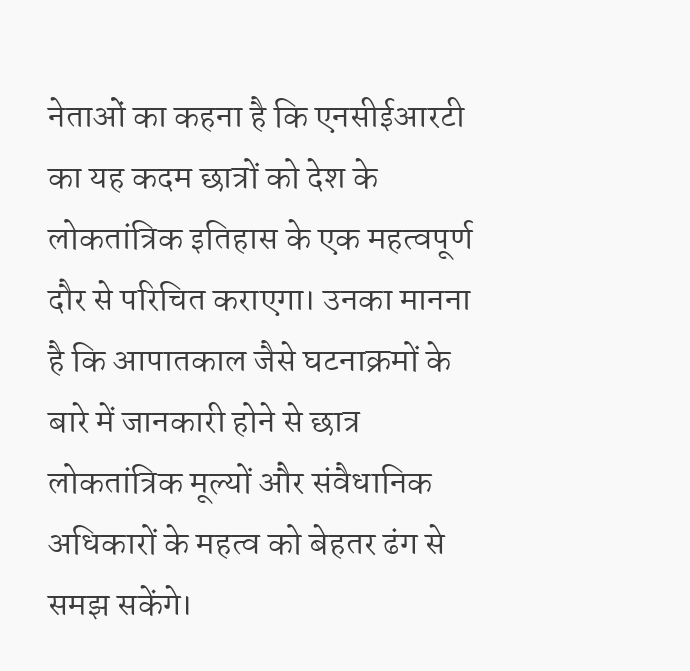नेताओं का कहना है कि एनसीईआरटी का यह कदम छात्रों को देश के लोकतांत्रिक इतिहास के एक महत्वपूर्ण दौर से परिचित कराएगा। उनका मानना है कि आपातकाल जैसे घटनाक्रमों के बारे में जानकारी होने से छात्र लोकतांत्रिक मूल्यों और संवैधानिक अधिकारों के महत्व को बेहतर ढंग से समझ सकेंगे।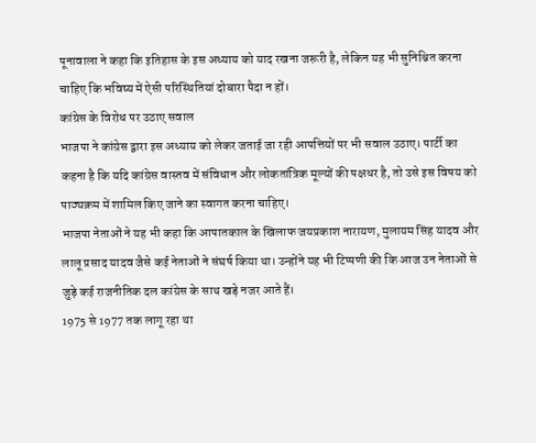पूनावाला ने कहा कि इतिहास के इस अध्याय को याद रखना जरूरी है, लेकिन यह भी सुनिश्चित करना चाहिए कि भविष्य में ऐसी परिस्थितियां दोबारा पैदा न हों।
कांग्रेस के विरोध पर उठाए सवाल
भाजपा ने कांग्रेस द्वारा इस अध्याय को लेकर जताई जा रही आपत्तियों पर भी सवाल उठाए। पार्टी का कहना है कि यदि कांग्रेस वास्तव में संविधान और लोकतांत्रिक मूल्यों की पक्षधर है, तो उसे इस विषय को पाठ्यक्रम में शामिल किए जाने का स्वागत करना चाहिए।
भाजपा नेताओं ने यह भी कहा कि आपातकाल के खिलाफ जयप्रकाश नारायण, मुलायम सिंह यादव और लालू प्रसाद यादव जैसे कई नेताओं ने संघर्ष किया था। उन्होंने यह भी टिप्पणी की कि आज उन नेताओं से जुड़े कई राजनीतिक दल कांग्रेस के साथ खड़े नजर आते हैं।
1975 से 1977 तक लागू रहा था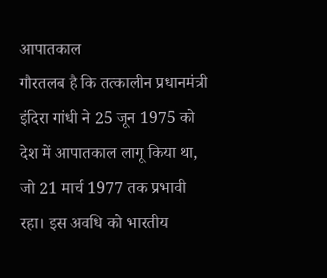आपातकाल
गौरतलब है कि तत्कालीन प्रधानमंत्री इंदिरा गांधी ने 25 जून 1975 को देश में आपातकाल लागू किया था, जो 21 मार्च 1977 तक प्रभावी रहा। इस अवधि को भारतीय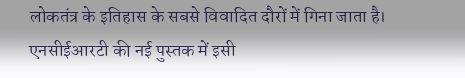लोकतंत्र के इतिहास के सबसे विवादित दौरों में गिना जाता है। एनसीईआरटी की नई पुस्तक में इसी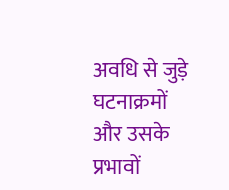अवधि से जुड़े घटनाक्रमों और उसके प्रभावों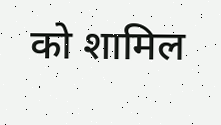को शामिल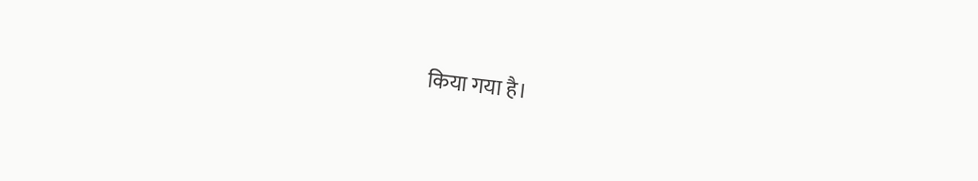किया गया है।